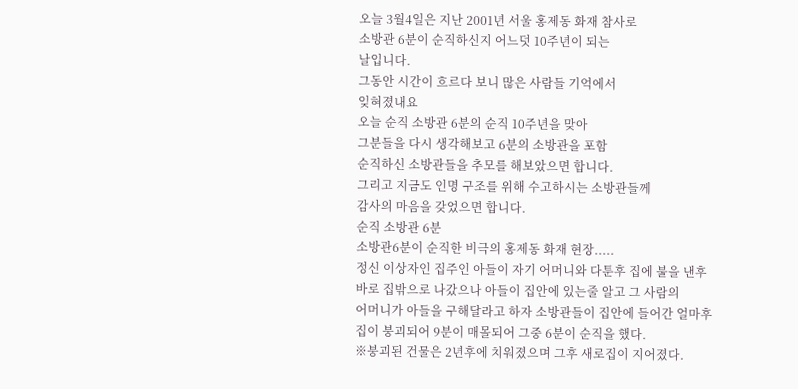오늘 3월4일은 지난 2001년 서울 홍제동 화재 참사로
소방관 6분이 순직하신지 어느덧 10주년이 되는
날입니다.
그동안 시간이 흐르다 보니 많은 사람들 기억에서
잊혀졌내요
오늘 순직 소방관 6분의 순직 10주년을 맞아
그분들을 다시 생각해보고 6분의 소방관을 포함
순직하신 소방관들을 추모를 해보았으면 합니다.
그리고 지금도 인명 구조를 위해 수고하시는 소방관들께
감사의 마음을 갖었으면 합니다.
순직 소방관 6분
소방관6분이 순직한 비극의 홍제동 화재 현장.....
정신 이상자인 집주인 아들이 자기 어머니와 다툰후 집에 불을 낸후
바로 집밖으로 나갔으나 아들이 집안에 있는줄 알고 그 사람의
어머니가 아들을 구해달라고 하자 소방관들이 집안에 들어간 얼마후
집이 붕괴되어 9분이 매몰되어 그중 6분이 순직을 했다.
※붕괴된 건물은 2년후에 치워졌으며 그후 새로집이 지어졌다.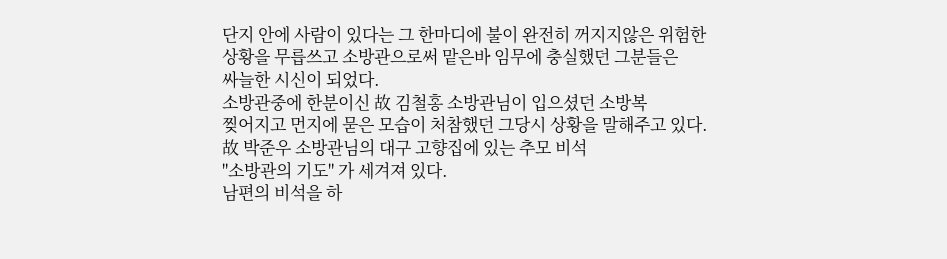단지 안에 사람이 있다는 그 한마디에 불이 완전히 꺼지지않은 위험한
상황을 무릅쓰고 소방관으로써 맡은바 임무에 충실했던 그분들은
싸늘한 시신이 되었다.
소방관중에 한분이신 故 김철홍 소방관님이 입으셨던 소방복
찢어지고 먼지에 묻은 모습이 처참했던 그당시 상황을 말해주고 있다.
故 박준우 소방관님의 대구 고향집에 있는 추모 비석
"소방관의 기도" 가 세겨져 있다.
남편의 비석을 하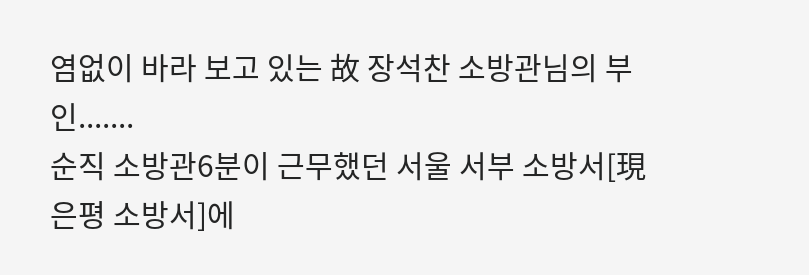염없이 바라 보고 있는 故 장석찬 소방관님의 부인.......
순직 소방관6분이 근무했던 서울 서부 소방서[現 은평 소방서]에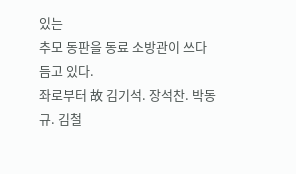있는
추모 동판을 동료 소방관이 쓰다듬고 있다.
좌로부터 故 김기석. 장석찬. 박동규. 김철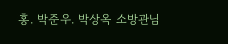홍. 박준우. 박상옥 소방관님